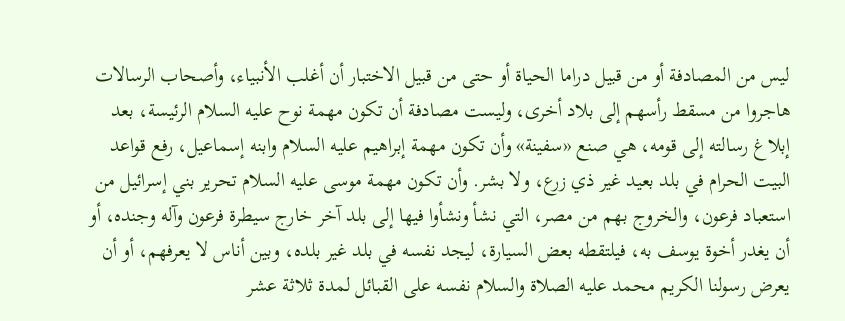ليس من المصادفة أو من قبيل دراما الحياة أو حتى من قبيل الاختبار أن أغلب الأنبياء، وأصحاب الرسالات هاجروا من مسقط رأسهم إلى بلاد أخرى، وليست مصادفة أن تكون مهمة نوح عليه السلام الرئيسة، بعد إبلاغ رسالته إلى قومه، هي صنع «سفينة» وأن تكون مهمة إبراهيم عليه السلام وابنه إسماعيل، رفع قواعد البيت الحرام في بلد بعيد غير ذي زرع، ولا بشر. وأن تكون مهمة موسى عليه السلام تحرير بني إسرائيل من استعباد فرعون، والخروج بهم من مصر، التي نشأ ونشأوا فيها إلى بلد آخر خارج سيطرة فرعون وآله وجنده، أو أن يغدر أخوة يوسف به، فيلتقطه بعض السيارة، ليجد نفسه في بلد غير بلده، وبين أناس لا يعرفهم، أو أن يعرض رسولنا الكريم محمد عليه الصلاة والسلام نفسه على القبائل لمدة ثلاثة عشر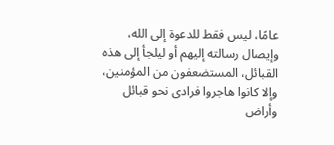عامًا، ليس فقط للدعوة إلى الله، وإيصال رسالته إليهم أو ليلجأ إلى هذه القبائل، المستضعفون من المؤمنين، وإلا كانوا هاجروا فرادى نحو قبائل وأراض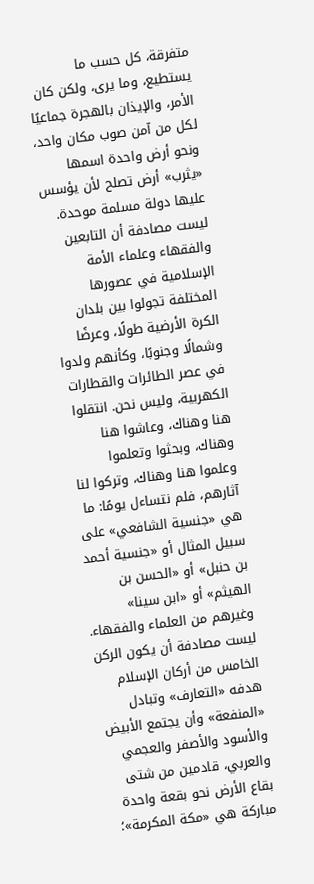متفرقة، كل حسب ما يستطيع، وما يرى، ولكن كان الأمر، والإيذان بالهجرة جماعيًا لكل من آمن صوب مكان واحد، ونحو أرض واحدة اسمها «يثرب» أرض تصلح لأن يؤسس عليها دولة مسلمة موحدة.
ليست مصادفة أن التابعين والفقهاء وعلماء الأمة الإسلامية في عصورها المختلفة تجولوا بين بلدان الكرة الأرضية طولًا، وعرضًا وشمالًا وجنوبًا، وكأنهم ولدوا في عصر الطائرات والقطارات الكهربية، وليس نحن. انتقلوا هنا وهناك، وعاشوا هنا وهناك، وبحثوا وتعلموا وعلموا هنا وهناك، وتركوا لنا آثارهم، فلم نتساءل يومًا: ما هي «جنسية الشافعي» على سبيل المثال أو «جنسية أحمد بن حنبل» أو «الحسن بن الهيثم» أو «ابن سينا» وغيرهم من العلماء والفقهاء.
ليست مصادفة أن يكون الركن الخامس من أركان الإسلام هدفه «التعارف» وتبادل «المنفعة» وأن يجتمع الأبيض والأسود والأصفر والعجمي والعربي، قادمين من شتى بقاع الأرض نحو بقعة واحدة مباركة هي «مكة المكرمة»؛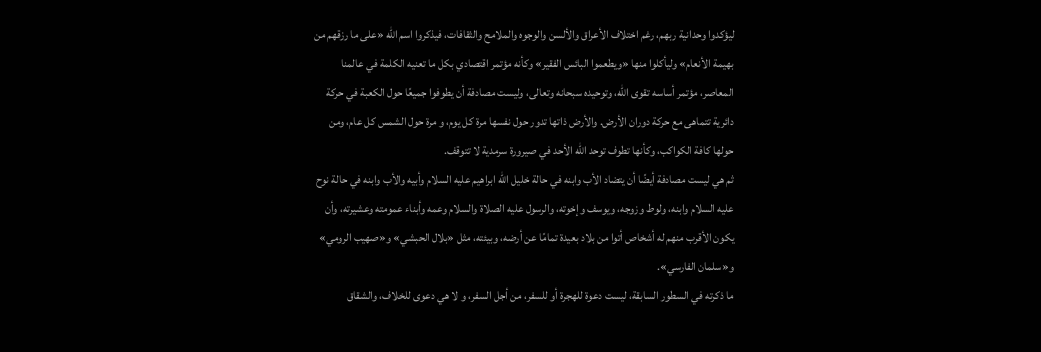ليؤكدوا وحدانية ربهم، رغم اختلاف الأعراق والألسن والوجوه والملامح والثقافات، فيذكروا اسم الله «على ما رزقهم من بهيمة الأنعام» وليأكلوا منها «ويطعموا البائس الفقير» وكأنه مؤتمر اقتصادي بكل ما تعنيه الكلمة في عالمنا المعاصر، مؤتمر أساسه تقوى الله، وتوحيده سبحانه وتعالى، وليست مصادفة أن يطوفوا جميعًا حول الكعبة في حركة دائرية تتماهى مع حركة دوران الأرض. والأرض ذاتها تدور حول نفسها مرة كل يوم، و مرة حول الشمس كل عام، ومن حولها كافة الكواكب، وكأنها تطوف توحد الله الأحد في صيرورة سرمدية لا تتوقف.
ثم هي ليست مصادفة أيضًا أن يتضاد الأب وابنه في حالة خليل الله ابراهيم عليه السلام وأبيه والأب وابنه في حالة نوح عليه السلام وابنه، ولوط وزوجه، ويوسف وإخوته، والرسول عليه الصلاة والسلام وعمه وأبناء عمومته وعشيرته، وأن يكون الأقرب منهم له أشخاص أتوا من بلاد بعيدة تمامًا عن أرضه، وبيئته، مثل «بلال الحبشي» و«صهيب الرومي» و«سلمان الفارسي».
ما ذكرته في السطور السابقة، ليست دعوة للهجرة أو للسفر، من أجل السفر، و لا هي دعوى للخلاف، والشقاق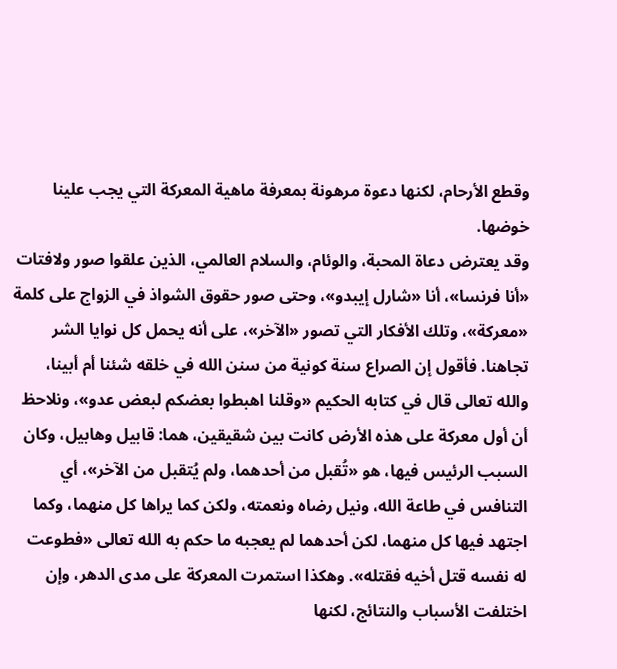وقطع الأرحام، لكنها دعوة مرهونة بمعرفة ماهية المعركة التي يجب علينا خوضها.
وقد يعترض دعاة المحبة، والوئام، والسلام العالمي، الذين علقوا صور ولافتات «أنا فرنسا»، أنا «شارل إيبدو»، وحتى صور حقوق الشواذ في الزواج على كلمة «معركة»، وتلك الأفكار التي تصور «الآخر»، على أنه يحمل كل نوايا الشر تجاهنا. فأقول إن الصراع سنة كونية من سنن الله في خلقه شئنا أم أبينا، والله تعالى قال في كتابه الحكيم «وقلنا اهبطوا بعضكم لبعض عدو»، ونلاحظ أن أول معركة على هذه الأرض كانت بين شقيقين، هما: قابيل وهابيل، وكان السبب الرئيس فيها، هو «تُقبل من أحدهما، ولم يُتقبل من الآخر»، أي التنافس في طاعة الله، ونيل رضاه ونعمته، ولكن كما يراها كل منهما، وكما اجتهد فيها كل منهما، لكن أحدهما لم يعجبه ما حكم به الله تعالى «فطوعت له نفسه قتل أخيه فقتله». وهكذا استمرت المعركة على مدى الدهر، وإن اختلفت الأسباب والنتائج، لكنها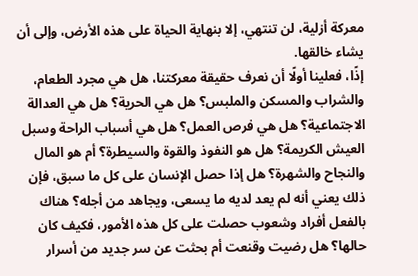معركة أزلية، لن تنتهي، إلا بنهاية الحياة على هذه الأرض، وإلى أن يشاء خالقها.
إذًا، فعلينا أولًا أن نعرف حقيقة معركتنا، هل هي مجرد الطعام، والشراب والمسكن والملبس؟ هل هي الحرية؟ هل هي العدالة الاجتماعية؟ هل هي فرص العمل؟ هل هي أسباب الراحة وسبل العيش الكريمة؟ هل هو النفوذ والقوة والسيطرة؟ أم هو المال والنجاح والشهرة؟ هل إذا حصل الإنسان على كل ما سبق، فإن ذلك يعني أنه لم يعد لديه ما يسعى، ويجاهد من أجله؟ هناك بالفعل أفراد وشعوب حصلت على كل هذه الأمور، فكيف كان حالها؟ هل رضيت وقنعت أم بحثت عن سر جديد من أسرار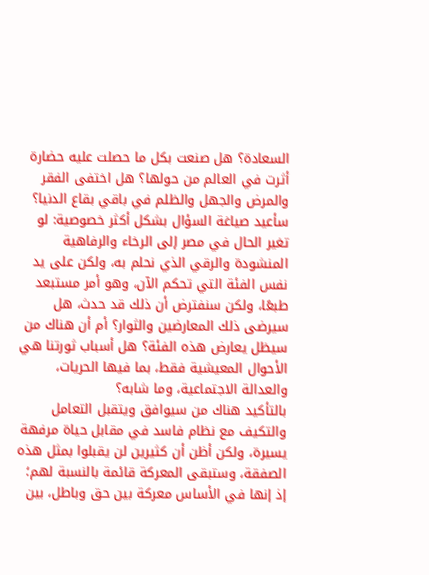السعادة؟ هل صنعت بكل ما حصلت عليه حضارة أثرت في العالم من حولها؟ هل اختفى الفقر والمرض والجهل والظلم في باقي بقاع الدنيا؟
سأعيد صياغة السؤال بشكل أكثر خصوصية: لو تغير الحال في مصر إلى الرخاء والرفاهية المنشودة والرقي الذي نحلم به، ولكن على يد نفس الفئة التي تحكم الآن، وهو أمر مستبعد طبعًا، ولكن سنفترض أن ذلك قد حدث، هل سيرضى ذلك المعارضين والثوار؟ أم أن هناك من سيظل يعارض هذه الفئة؟ هل أسباب ثورتنا هي الأحوال المعيشية فقط، بما فيها الحريات، والعدالة الاجتماعية، وما شابه؟
بالتأكيد هناك من سيوافق ويتقبل التعامل والتكيف مع نظام فاسد في مقابل حياة مرفهة يسيرة، ولكن أظن أن كثيرين لن يقبلوا بمثل هذه الصفقة، وستبقى المعركة قائمة بالنسبة لهم؛ إذ إنها في الأساس معركة بين حق وباطل، بين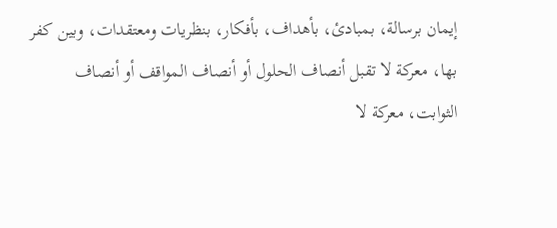إيمان برسالة، بمبادئ، بأهداف، بأفكار، بنظريات ومعتقدات، وبين كفر بها، معركة لا تقبل أنصاف الحلول أو أنصاف المواقف أو أنصاف الثوابت، معركة لا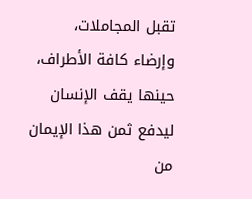تقبل المجاملات، وإرضاء كافة الأطراف، حينها يقف الإنسان ليدفع ثمن هذا الإيمان من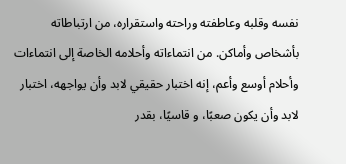نفسه وقلبه وعاطفته وراحته واستقراره، من ارتباطاته بأشخاص وأماكن. من انتماءاته وأحلامه الخاصة إلى انتماءات وأحلام أوسع وأعم، إنه اختبار حقيقي لابد وأن يواجهه، اختبار لابد وأن يكون صعبًا، و قاسيًا، بقدر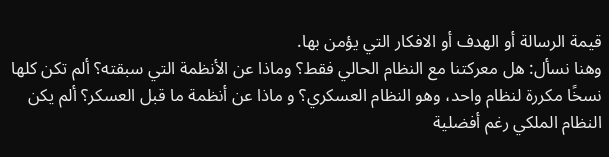قيمة الرسالة أو الهدف أو الافكار التي يؤمن بها.
وهنا نسأل: هل معركتنا مع النظام الحالي فقط؟ وماذا عن الأنظمة التي سبقته؟ ألم تكن كلها نسخًا مكررة لنظام واحد، وهو النظام العسكري؟ و ماذا عن أنظمة ما قبل العسكر؟ ألم يكن النظام الملكي رغم أفضلية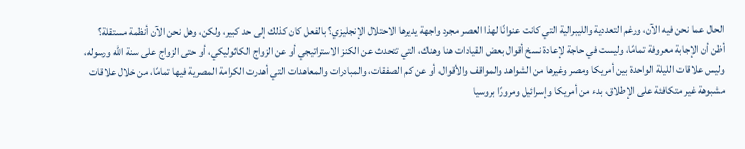الحال عما نحن فيه الآن، ورغم التعددية والليبرالية التي كانت عنوانًا لهذا العصر مجرد واجهة يديرها الاحتلال الإنجليزي؟ بالفعل كان كذلك إلى حد كبير، ولكن، وهل نحن الآن أنظمة مستقلة؟
أظن أن الإجابة معروفة تمامًا، وليست في حاجة لإعادة نسخ أقوال بعض القيادات هنا وهناك، التي تتحدث عن الكنز الاستراتيجي أو عن الزواج الكاثوليكي، أو حتى الزواج على سنة الله ورسوله، وليس علاقات الليلة الواحدة بين أمريكا ومصر وغيرها من الشواهد والمواقف والأقوال، أو عن كم الصفقات، والمبادرات والمعاهدات التي أهدرت الكرامة المصرية فيها تمامًا، من خلال علاقات مشبوهة غير متكافئة على الإطلاق، بدء من أمريكا وإسرائيل ومرورًا بروسيا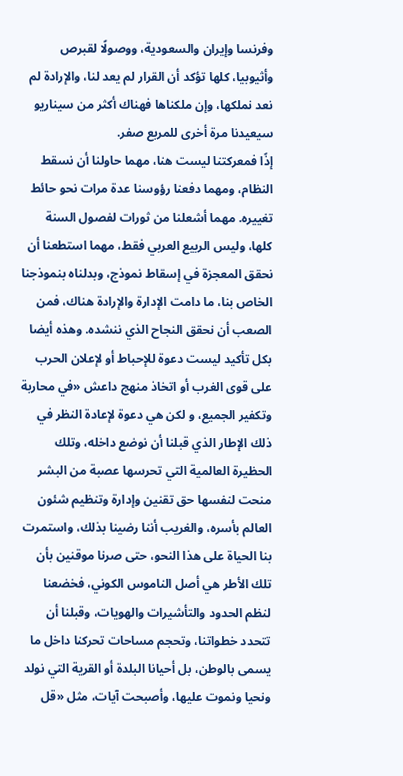وفرنسا وإيران والسعودية، ووصولًا لقبرص وأثيوبيا، كلها تؤكد أن القرار لم يعد لنا، والإرادة لم نعد نملكها، وإن ملكناها فهناك أكثر من سيناريو سيعيدنا مرة أخرى للمربع صفر.
إذًا فمعركتنا ليست هنا، مهما حاولنا أن نسقط النظام، ومهما دفعنا رؤوسنا عدة مرات نحو حائط تغييره. مهما أشعلنا من ثورات لفصول السنة كلها، وليس الربيع العربي فقط، مهما استطعنا أن نحقق المعجزة في إسقاط نموذج، وبدلناه بنموذجنا الخاص بنا، ما دامت الإدارة والإرادة هناك، فمن الصعب أن نحقق النجاح الذي ننشده. وهذه أيضا بكل تأكيد ليست دعوة للإحباط أو لإعلان الحرب على قوى الغرب أو اتخاذ منهج داعش «في محاربة وتكفير الجميع، و لكن هي دعوة لإعادة النظر في ذلك الإطار الذي قبلنا أن نوضع داخله، وتلك الحظيرة العالمية التي تحرسها عصبة من البشر منحت لنفسها حق تقنين وإدارة وتنظيم شئون العالم بأسره، والغريب أننا رضينا بذلك، واستمرت بنا الحياة على هذا النحو، حتى صرنا موقنين بأن تلك الأطر هي أصل الناموس الكوني، فخضعنا لنظم الحدود والتأشيرات والهويات، وقبلنا أن تتحدد خطواتنا، وتحجم مساحات تحركنا داخل ما يسمى بالوطن، بل أحيانا البلدة أو القرية التي نولد ونحيا ونموت عليها، وأصبحت آيات، مثل «قل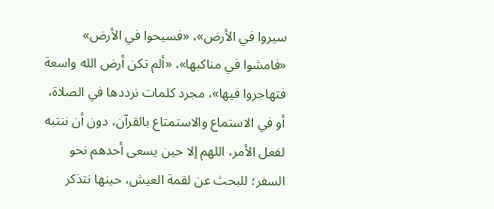سيروا في الأرض»، «فسيحوا في الأرض» «فامشوا في مناكبها»، «ألم تكن أرض الله واسعة فتهاجروا فيها»، مجرد كلمات نرددها في الصلاة، أو في الاستماع والاستمتاع بالقرآن، دون أن ننتبه لفعل الأمر، اللهم إلا حين يسعى أحدهم نحو السفر؛ للبحث عن لقمة العيش، حينها نتذكر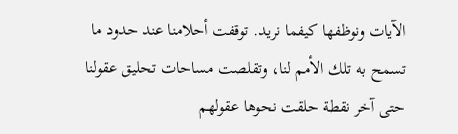الآيات ونوظفها كيفما نريد. توقفت أحلامنا عند حدود ما تسمح به تلك الأمم لنا، وتقلصت مساحات تحليق عقولنا حتى آخر نقطة حلقت نحوها عقولهم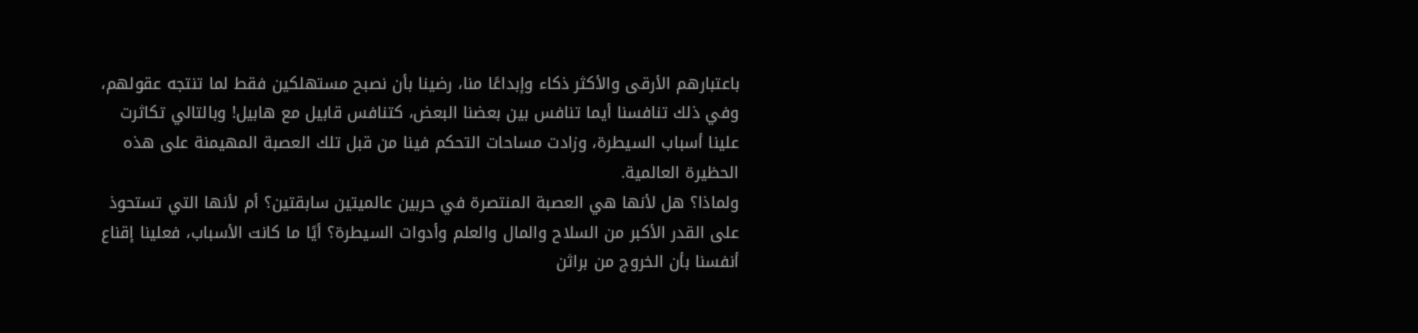باعتبارهم الأرقى والأكثر ذكاء وإبداعًا منا، رضينا بأن نصبح مستهلكين فقط لما تنتجه عقولهم، وفي ذلك تنافسنا أيما تنافس بين بعضنا البعض، كتنافس قابيل مع هابيل! وبالتالي تكاثرت علينا أسباب السيطرة، وزادت مساحات التحكم فينا من قبل تلك العصبة المهيمنة على هذه الحظيرة العالمية.
ولماذا؟ هل لأنها هي العصبة المنتصرة في حربين عالميتين سابقتين؟ أم لأنها التي تستحوذ على القدر الأكبر من السلاح والمال والعلم وأدوات السيطرة؟ أيًا ما كانت الأسباب، فعلينا إقناع أنفسنا بأن الخروج من براثن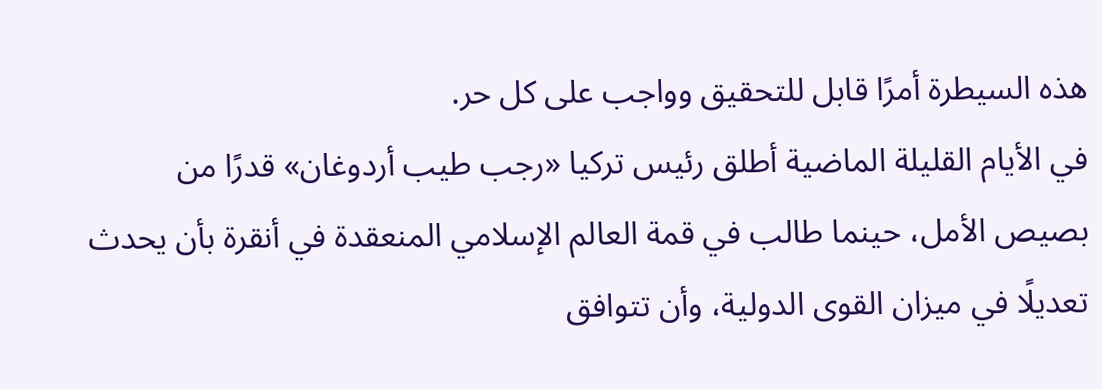هذه السيطرة أمرًا قابل للتحقيق وواجب على كل حر.
في الأيام القليلة الماضية أطلق رئيس تركيا «رجب طيب أردوغان» قدرًا من بصيص الأمل، حينما طالب في قمة العالم الإسلامي المنعقدة في أنقرة بأن يحدث تعديلًا في ميزان القوى الدولية، وأن تتوافق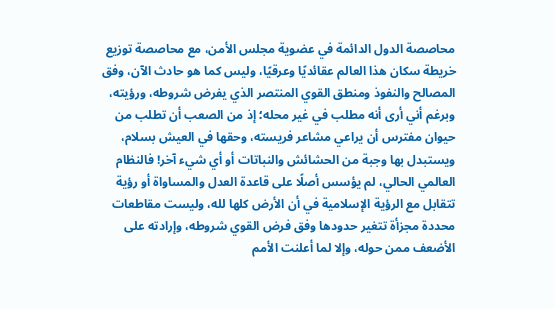محاصصة الدول الدائمة في عضوية مجلس الأمن، مع محاصصة توزيع خريطة سكان هذا العالم عقائديًا وعرقيًا، وليس كما هو حادث الآن، وفق المصالح والنفوذ ومنطق القوي المنتصر الذي يفرض شروطه، ورؤيته، وبرغم أني أرى أنه مطلب في غير محله؛ إذ من الصعب أن تطلب من حيوان مفترس أن يراعي مشاعر فريسته، وحقها في العيش بسلام، ويستبدل بها وجبة من الحشائش والنباتات أو أي شيء آخر! فالنظام العالمي الحالي، لم يؤسس أصلًا على قاعدة العدل والمساواة أو رؤية تتقابل مع الرؤية الإسلامية في أن الأرض كلها لله، وليست مقاطعات محددة مجزأة تتغير حدودها وفق فرض القوي شروطه، وإرادته على الأضعف ممن حوله، وإلا لما أعلنت الأمم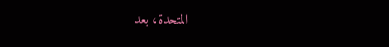المتحدة، بعد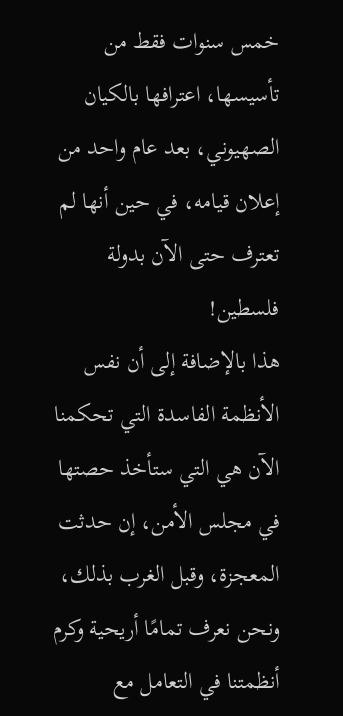خمس سنوات فقط من تأسيسها، اعترافها بالكيان الصهيوني، بعد عام واحد من إعلان قيامه، في حين أنها لم تعترف حتى الآن بدولة فلسطين!
هذا بالإضافة إلى أن نفس الأنظمة الفاسدة التي تحكمنا الآن هي التي ستأخذ حصتها في مجلس الأمن، إن حدثت المعجزة، وقبل الغرب بذلك، ونحن نعرف تمامًا أريحية وكرم أنظمتنا في التعامل مع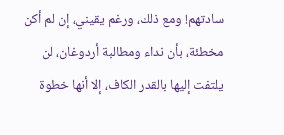سادتهم! ومع ذلك، ورغم يقيني، إن لم أكن مخطئة، بأن نداء ومطالبة أردوغان، لن يلتفت إليها بالقدر الكاف، إلا أنها خطوة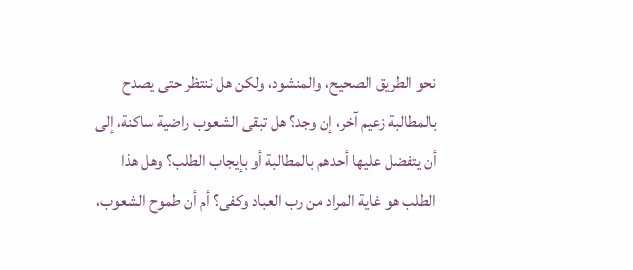نحو الطريق الصحيح، والمنشود، ولكن هل ننتظر حتى يصدح بالمطالبة زعيم آخر، إن وجد؟ هل تبقى الشعوب راضية ساكنة، إلى أن يتفضل عليها أحدهم بالمطالبة أو بإيجاب الطلب؟ وهل هذا الطلب هو غاية المراد من رب العباد وكفى؟ أم أن طموح الشعوب،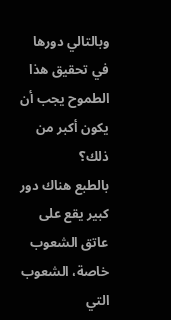وبالتالي دورها في تحقيق هذا الطموح يجب أن يكون أكبر من ذلك؟
بالطبع هناك دور كبير يقع على عاتق الشعوب خاصة، الشعوب التي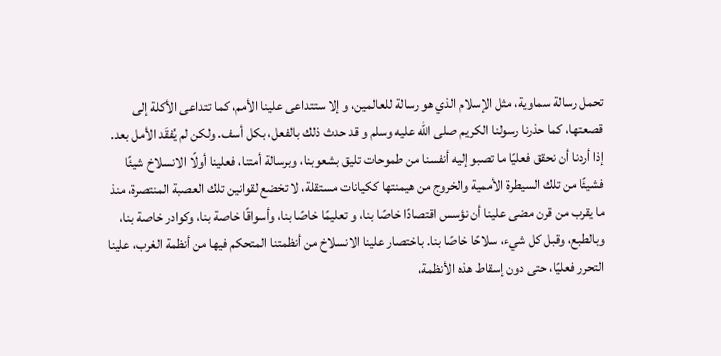تحمل رسالة سماوية، مثل الإسلام الذي هو رسالة للعالمين، و إلا ستتداعى علينا الأمم، كما تتداعى الأكلة إلى قصعتها، كما حذرنا رسولنا الكريم صلى الله عليه وسلم و قد حدث ذلك بالفعل، بكل أسف. ولكن لم يُفقَد الأمل بعد. إذا أردنا أن نحقق فعليًا ما تصبو إليه أنفسنا من طموحات تليق بشعوبنا، وبرسالة أمتنا، فعلينا أولًا الانسلاخ شيئًا فشيئًا من تلك السيطرة الأممية والخروج من هيمنتها ككيانات مستقلة، لا تخضع لقوانين تلك العصبة المنتصرة، منذ ما يقرب من قرن مضى علينا أن نؤسس اقتصادًا خاصًا بنا، و تعليمًا خاصًا بنا، وأسواقًا خاصة بنا، وكوادر خاصة بنا، وبالطبع، وقبل كل شيء، سلاحًا خاصًا بنا. باختصار علينا الانسلاخ من أنظمتنا المتحكم فيها من أنظمة الغرب، علينا التحرر فعليًا، حتى دون إسقاط هذه الأنظمة،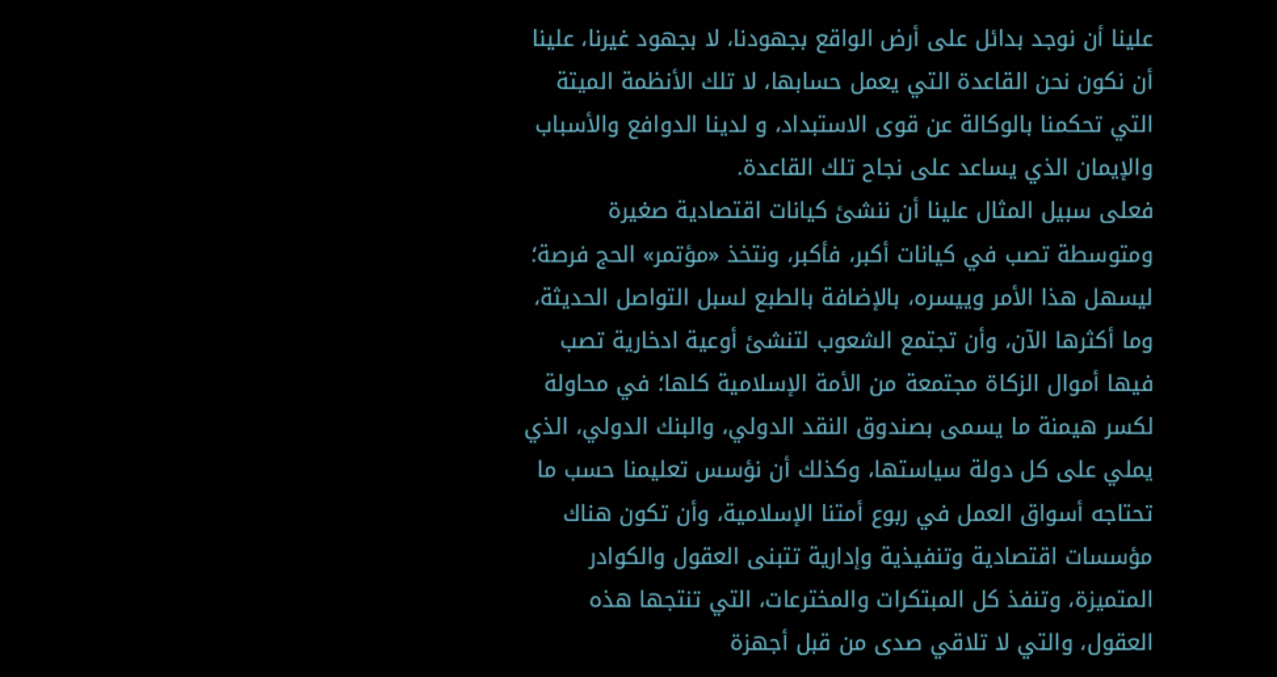علينا أن نوجد بدائل على أرض الواقع بجهودنا، لا بجهود غيرنا، علينا أن نكون نحن القاعدة التي يعمل حسابها، لا تلك الأنظمة الميتة التي تحكمنا بالوكالة عن قوى الاستبداد، و لدينا الدوافع والأسباب والإيمان الذي يساعد على نجاح تلك القاعدة.
فعلى سبيل المثال علينا أن ننشئ كيانات اقتصادية صغيرة ومتوسطة تصب في كيانات أكبر، فأكبر، ونتخذ «مؤتمر» الحج فرصة؛ ليسهل هذا الأمر وييسره، بالإضافة بالطبع لسبل التواصل الحديثة، وما أكثرها الآن، وأن تجتمع الشعوب لتنشئ أوعية ادخارية تصب فيها أموال الزكاة مجتمعة من الأمة الإسلامية كلها؛ في محاولة لكسر هيمنة ما يسمى بصندوق النقد الدولي، والبنك الدولي، الذي يملي على كل دولة سياستها، وكذلك أن نؤسس تعليمنا حسب ما تحتاجه أسواق العمل في ربوع أمتنا الإسلامية، وأن تكون هناك مؤسسات اقتصادية وتنفيذية وإدارية تتبنى العقول والكوادر المتميزة، وتنفذ كل المبتكرات والمخترعات، التي تنتجها هذه العقول، والتي لا تلاقي صدى من قبل أجهزة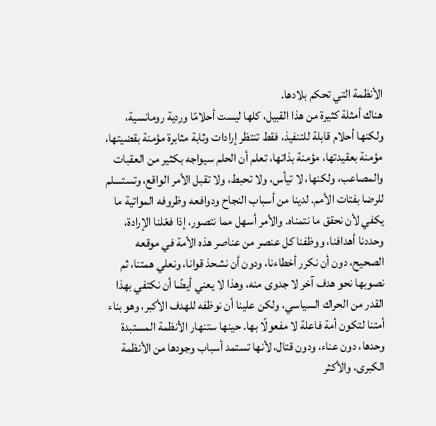الأنظمة التي تحكم بلادها.
هناك أمثلة كثيرة من هذا القبيل، كلها ليست أحلامًا وردية رومانسية، ولكنها أحلام قابلة للتنفيذ، فقط تنتظر إرادات وثابة مثابرة مؤمنة بقضيتها، مؤمنة بعقيدتها، مؤمنة بذاتها، تعلم أن الحلم سيواجه بكثير من العقبات والمصاعب، ولكنها، لا تيأس، ولا تحبط، ولا تقبل الأمر الواقع، وتستسلم للرضا بفتات الأمم. لدينا من أسباب النجاح ودوافعه وظروفه المواتية ما يكفي لأن نحقق ما نتمناه. والأمر أسهل مما نتصور، إذا فعّلنا الإرادة، وحددنا أهدافنا، ووظفنا كل عنصر من عناصر هذه الأمة في موقعه الصحيح، دون أن نكرر أخطاءنا، ودون أن نشحذ قوانا، ونعلي همتنا، ثم نصوبها نحو هدف آخر لا جدوى منه، وهذا لا يعني أيضًا أن نكتفي بهذا القدر من الحراك السياسي، ولكن علينا أن نوظفه للهدف الأكبر، وهو بناء أمتنا لتكون أمة فاعلة لا مفعولًا بها. حينها ستنهار الأنظمة المستبدة وحدها، دون عناء، ودون قتال، لأنها تستمد أسباب وجودها من الأنظمة الكبرى، والأكثر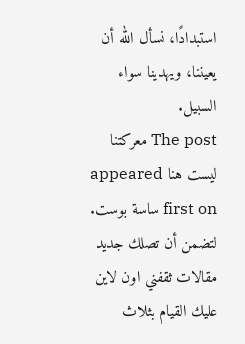استبدادًا، نسأل الله أن يعيننا، ويهدينا سواء السبيل.
The post معركتنا ليست هنا appeared first on ساسة بوست.
لتضمن أن تصلك جديد مقالات ثقفني اون لاين عليك القيام بثلاث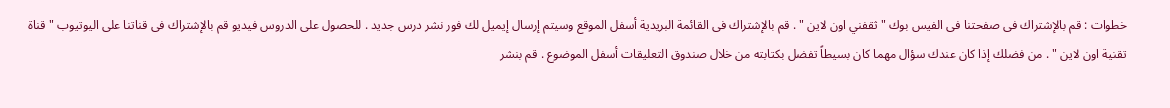خطوات : قم بالإشتراك فى صفحتنا فى الفيس بوك "ثقفني اون لاين " . قم بالإشتراك فى القائمة البريدية أسفل الموقع وسيتم إرسال إيميل لك فور نشر درس جديد . للحصول على الدروس فيديو قم بالإشتراك فى قناتنا على اليوتيوب "قناة تقنية اون لاين " . من فضلك إذا كان عندك سؤال مهما كان بسيطاً تفضل بكتابته من خلال صندوق التعليقات أسفل الموضوع . قم بنشر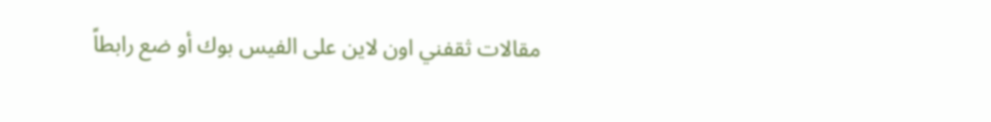مقالات ثقفني اون لاين على الفيس بوك أو ضع رابطاً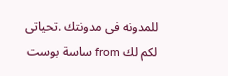للمدونه فى مدونتك .تحياتى لكم لك from ساسة بوست